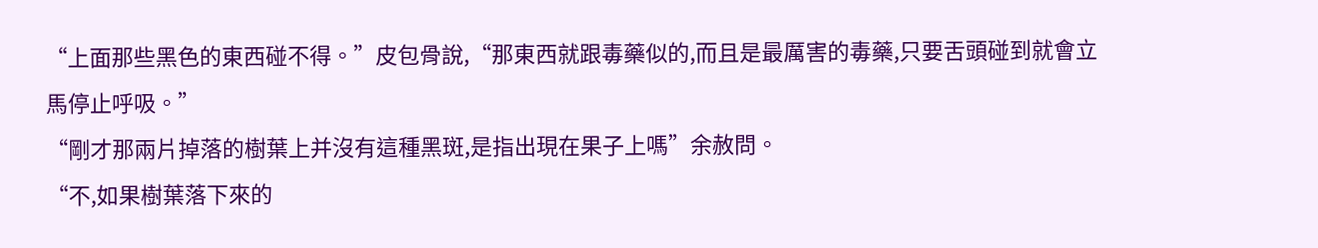“上面那些黑色的東西碰不得。”皮包骨說,“那東西就跟毒藥似的,而且是最厲害的毒藥,只要舌頭碰到就會立馬停止呼吸。”
“剛才那兩片掉落的樹葉上并沒有這種黑斑,是指出現在果子上嗎”余赦問。
“不,如果樹葉落下來的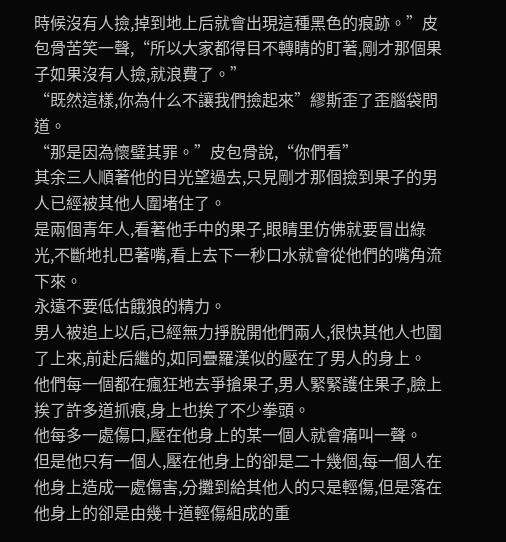時候沒有人撿,掉到地上后就會出現這種黑色的痕跡。”皮包骨苦笑一聲,“所以大家都得目不轉睛的盯著,剛才那個果子如果沒有人撿,就浪費了。”
“既然這樣,你為什么不讓我們撿起來”繆斯歪了歪腦袋問道。
“那是因為懷璧其罪。”皮包骨說,“你們看”
其余三人順著他的目光望過去,只見剛才那個撿到果子的男人已經被其他人圍堵住了。
是兩個青年人,看著他手中的果子,眼睛里仿佛就要冒出綠光,不斷地扎巴著嘴,看上去下一秒口水就會從他們的嘴角流下來。
永遠不要低估餓狼的精力。
男人被追上以后,已經無力掙脫開他們兩人,很快其他人也圍了上來,前赴后繼的,如同疊羅漢似的壓在了男人的身上。
他們每一個都在瘋狂地去爭搶果子,男人緊緊護住果子,臉上挨了許多道抓痕,身上也挨了不少拳頭。
他每多一處傷口,壓在他身上的某一個人就會痛叫一聲。
但是他只有一個人,壓在他身上的卻是二十幾個,每一個人在他身上造成一處傷害,分攤到給其他人的只是輕傷,但是落在他身上的卻是由幾十道輕傷組成的重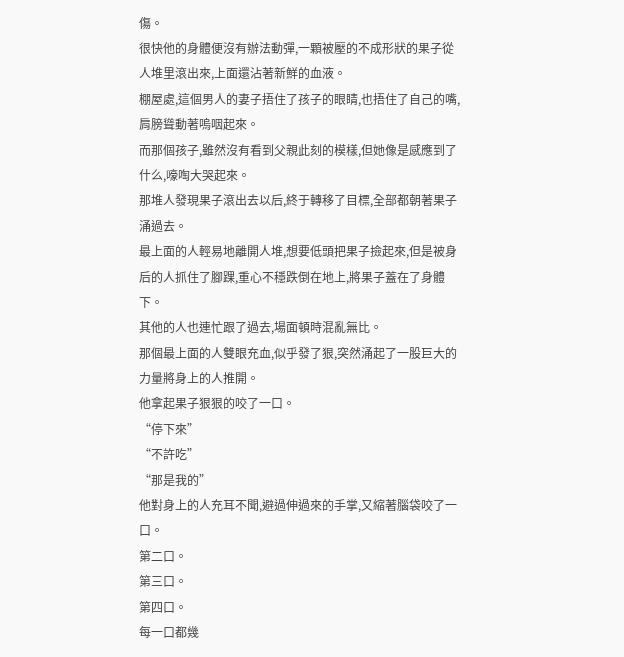傷。
很快他的身體便沒有辦法動彈,一顆被壓的不成形狀的果子從人堆里滾出來,上面還沾著新鮮的血液。
棚屋處,這個男人的妻子捂住了孩子的眼睛,也捂住了自己的嘴,肩膀聳動著嗚咽起來。
而那個孩子,雖然沒有看到父親此刻的模樣,但她像是感應到了什么,嚎啕大哭起來。
那堆人發現果子滾出去以后,終于轉移了目標,全部都朝著果子涌過去。
最上面的人輕易地離開人堆,想要低頭把果子撿起來,但是被身后的人抓住了腳踝,重心不穩跌倒在地上,將果子蓋在了身體下。
其他的人也連忙跟了過去,場面頓時混亂無比。
那個最上面的人雙眼充血,似乎發了狠,突然涌起了一股巨大的力量將身上的人推開。
他拿起果子狠狠的咬了一口。
“停下來”
“不許吃”
“那是我的”
他對身上的人充耳不聞,避過伸過來的手掌,又縮著腦袋咬了一口。
第二口。
第三口。
第四口。
每一口都幾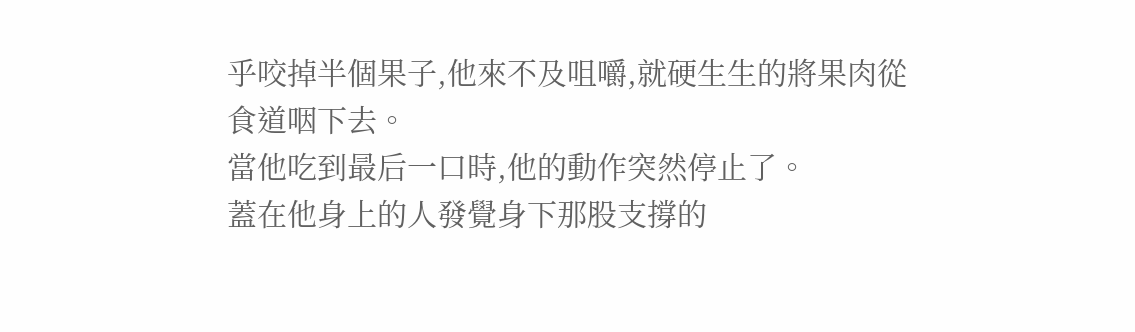乎咬掉半個果子,他來不及咀嚼,就硬生生的將果肉從食道咽下去。
當他吃到最后一口時,他的動作突然停止了。
蓋在他身上的人發覺身下那股支撐的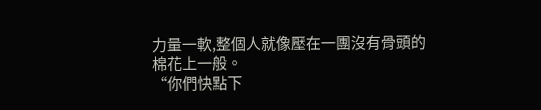力量一軟,整個人就像壓在一團沒有骨頭的棉花上一般。
“你們快點下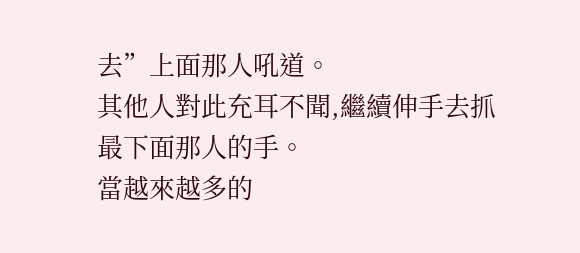去”上面那人吼道。
其他人對此充耳不聞,繼續伸手去抓最下面那人的手。
當越來越多的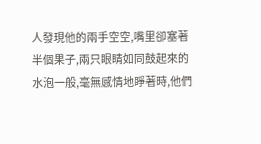人發現他的兩手空空,嘴里卻塞著半個果子,兩只眼睛如同鼓起來的水泡一般,毫無感情地睜著時,他們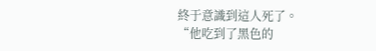終于意識到這人死了。
“他吃到了黑色的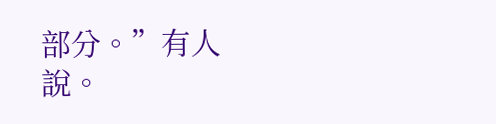部分。”有人說。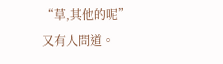“草,其他的呢”又有人問道。